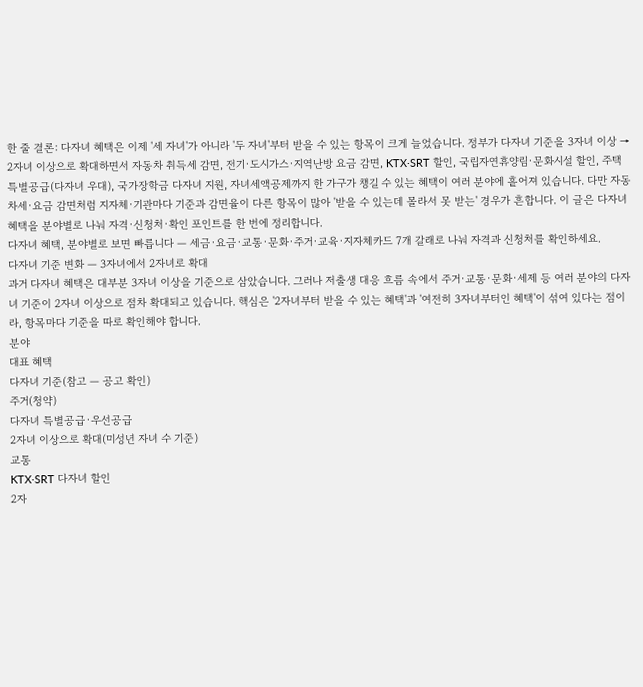한 줄 결론: 다자녀 혜택은 이제 '세 자녀'가 아니라 '두 자녀'부터 받을 수 있는 항목이 크게 늘었습니다. 정부가 다자녀 기준을 3자녀 이상 → 2자녀 이상으로 확대하면서 자동차 취득세 감면, 전기·도시가스·지역난방 요금 감면, KTX·SRT 할인, 국립자연휴양림·문화시설 할인, 주택 특별공급(다자녀 우대), 국가장학금 다자녀 지원, 자녀세액공제까지 한 가구가 챙길 수 있는 혜택이 여러 분야에 흩어져 있습니다. 다만 자동차세·요금 감면처럼 지자체·기관마다 기준과 감면율이 다른 항목이 많아 '받을 수 있는데 몰라서 못 받는' 경우가 흔합니다. 이 글은 다자녀 혜택을 분야별로 나눠 자격·신청처·확인 포인트를 한 번에 정리합니다.
다자녀 혜택, 분야별로 보면 빠릅니다 — 세금·요금·교통·문화·주거·교육·지자체카드 7개 갈래로 나눠 자격과 신청처를 확인하세요.
다자녀 기준 변화 — 3자녀에서 2자녀로 확대
과거 다자녀 혜택은 대부분 3자녀 이상을 기준으로 삼았습니다. 그러나 저출생 대응 흐름 속에서 주거·교통·문화·세제 등 여러 분야의 다자녀 기준이 2자녀 이상으로 점차 확대되고 있습니다. 핵심은 '2자녀부터 받을 수 있는 혜택'과 '여전히 3자녀부터인 혜택'이 섞여 있다는 점이라, 항목마다 기준을 따로 확인해야 합니다.
분야
대표 혜택
다자녀 기준(참고 — 공고 확인)
주거(청약)
다자녀 특별공급·우선공급
2자녀 이상으로 확대(미성년 자녀 수 기준)
교통
KTX·SRT 다자녀 할인
2자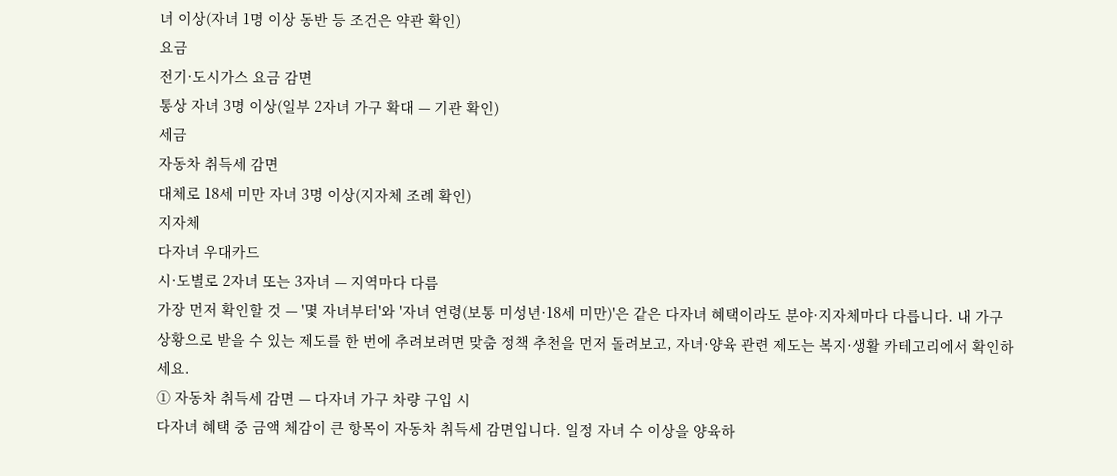녀 이상(자녀 1명 이상 동반 등 조건은 약관 확인)
요금
전기·도시가스 요금 감면
통상 자녀 3명 이상(일부 2자녀 가구 확대 — 기관 확인)
세금
자동차 취득세 감면
대체로 18세 미만 자녀 3명 이상(지자체 조례 확인)
지자체
다자녀 우대카드
시·도별로 2자녀 또는 3자녀 — 지역마다 다름
가장 먼저 확인할 것 — '몇 자녀부터'와 '자녀 연령(보통 미성년·18세 미만)'은 같은 다자녀 혜택이라도 분야·지자체마다 다릅니다. 내 가구 상황으로 받을 수 있는 제도를 한 번에 추려보려면 맞춤 정책 추천을 먼저 돌려보고, 자녀·양육 관련 제도는 복지·생활 카테고리에서 확인하세요.
① 자동차 취득세 감면 — 다자녀 가구 차량 구입 시
다자녀 혜택 중 금액 체감이 큰 항목이 자동차 취득세 감면입니다. 일정 자녀 수 이상을 양육하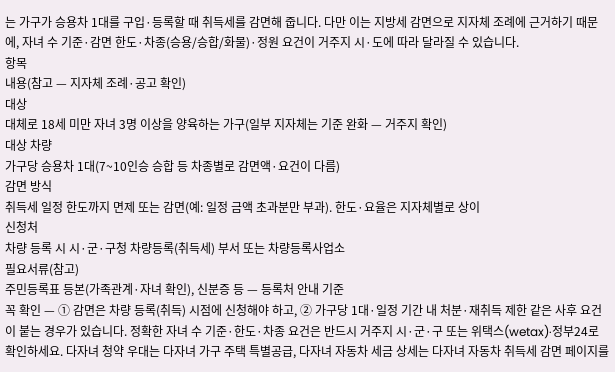는 가구가 승용차 1대를 구입·등록할 때 취득세를 감면해 줍니다. 다만 이는 지방세 감면으로 지자체 조례에 근거하기 때문에, 자녀 수 기준·감면 한도·차종(승용/승합/화물)·정원 요건이 거주지 시·도에 따라 달라질 수 있습니다.
항목
내용(참고 — 지자체 조례·공고 확인)
대상
대체로 18세 미만 자녀 3명 이상을 양육하는 가구(일부 지자체는 기준 완화 — 거주지 확인)
대상 차량
가구당 승용차 1대(7~10인승 승합 등 차종별로 감면액·요건이 다름)
감면 방식
취득세 일정 한도까지 면제 또는 감면(예: 일정 금액 초과분만 부과). 한도·요율은 지자체별로 상이
신청처
차량 등록 시 시·군·구청 차량등록(취득세) 부서 또는 차량등록사업소
필요서류(참고)
주민등록표 등본(가족관계·자녀 확인), 신분증 등 — 등록처 안내 기준
꼭 확인 — ① 감면은 차량 등록(취득) 시점에 신청해야 하고, ② 가구당 1대·일정 기간 내 처분·재취득 제한 같은 사후 요건이 붙는 경우가 있습니다. 정확한 자녀 수 기준·한도·차종 요건은 반드시 거주지 시·군·구 또는 위택스(wetax)·정부24로 확인하세요. 다자녀 청약 우대는 다자녀 가구 주택 특별공급, 다자녀 자동차 세금 상세는 다자녀 자동차 취득세 감면 페이지를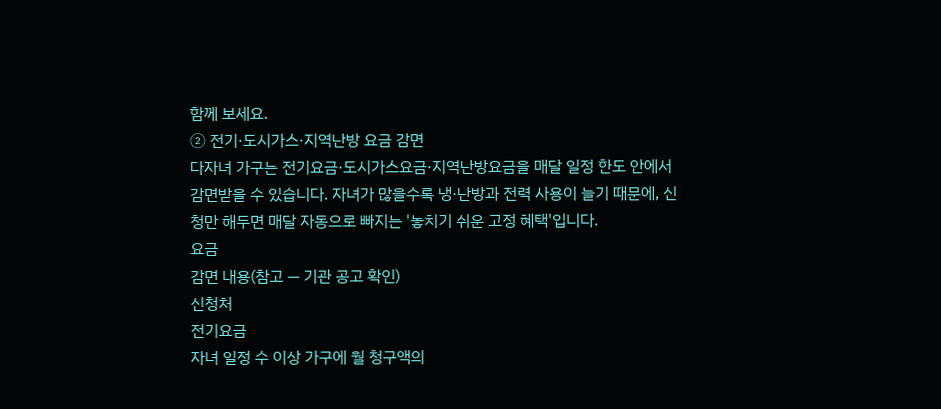함께 보세요.
② 전기·도시가스·지역난방 요금 감면
다자녀 가구는 전기요금·도시가스요금·지역난방요금을 매달 일정 한도 안에서 감면받을 수 있습니다. 자녀가 많을수록 냉·난방과 전력 사용이 늘기 때문에, 신청만 해두면 매달 자동으로 빠지는 '놓치기 쉬운 고정 혜택'입니다.
요금
감면 내용(참고 — 기관 공고 확인)
신청처
전기요금
자녀 일정 수 이상 가구에 월 청구액의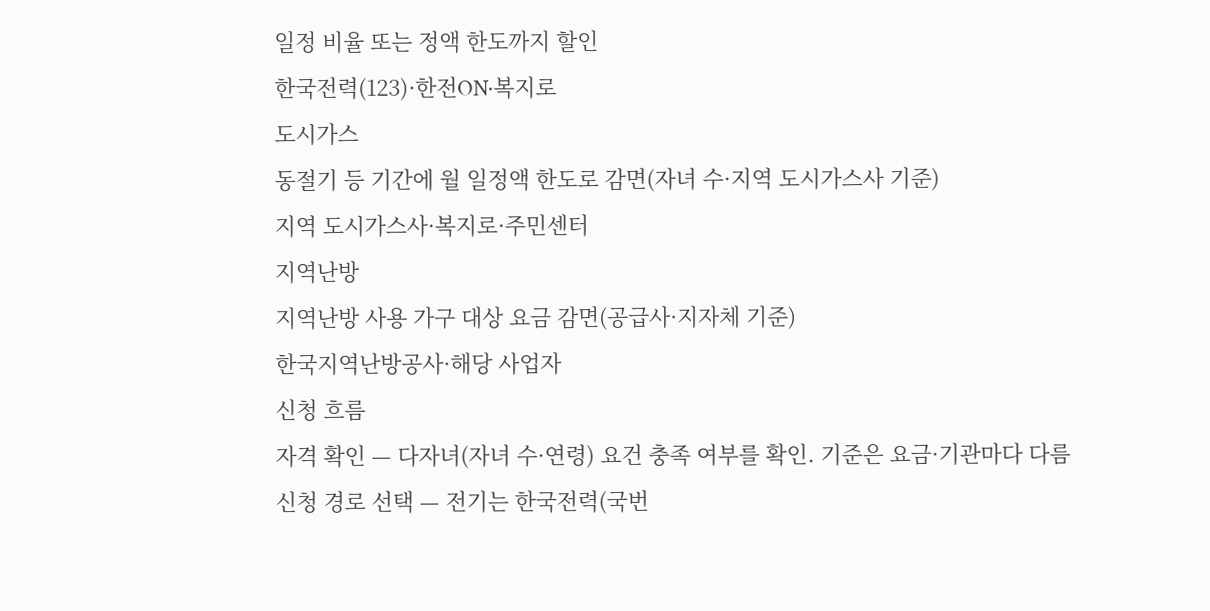일정 비율 또는 정액 한도까지 할인
한국전력(123)·한전ON·복지로
도시가스
동절기 등 기간에 월 일정액 한도로 감면(자녀 수·지역 도시가스사 기준)
지역 도시가스사·복지로·주민센터
지역난방
지역난방 사용 가구 대상 요금 감면(공급사·지자체 기준)
한국지역난방공사·해당 사업자
신청 흐름
자격 확인 — 다자녀(자녀 수·연령) 요건 충족 여부를 확인. 기준은 요금·기관마다 다름
신청 경로 선택 — 전기는 한국전력(국번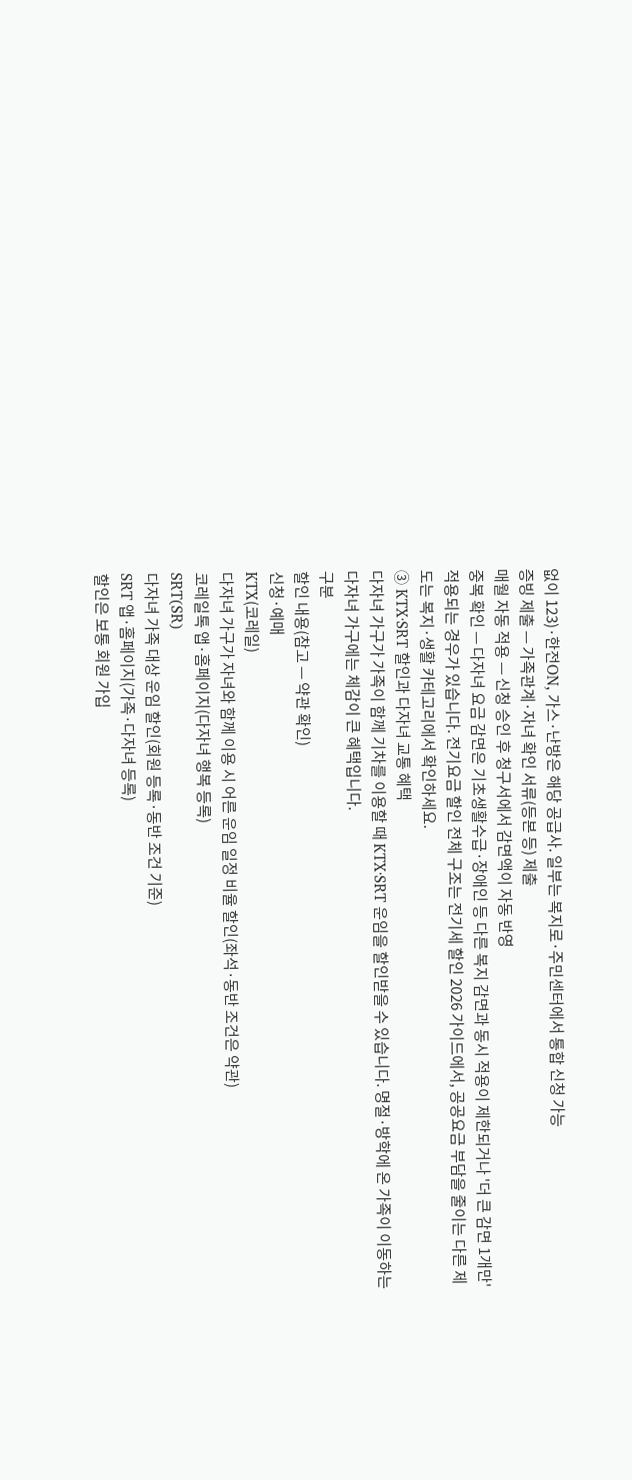없이 123)·한전ON, 가스·난방은 해당 공급사. 일부는 복지로·주민센터에서 통합 신청 가능
증빙 제출 — 가족관계·자녀 확인 서류(등본 등) 제출
매월 자동 적용 — 신청 승인 후 청구서에서 감면액이 자동 반영
중복 확인 — 다자녀 요금 감면은 기초생활수급·장애인 등 다른 복지 감면과 동시 적용이 제한되거나 '더 큰 감면 1개만' 적용되는 경우가 있습니다. 전기요금 할인 전체 구조는 전기세 할인 2026 가이드에서, 공공요금 부담을 줄이는 다른 제도는 복지·생활 카테고리에서 확인하세요.
③ KTX·SRT 할인과 다자녀 교통 혜택
다자녀 가구가 가족이 함께 기차를 이용할 때 KTX·SRT 운임을 할인받을 수 있습니다. 명절·방학에 온 가족이 이동하는 다자녀 가구에는 체감이 큰 혜택입니다.
구분
할인 내용(참고 — 약관 확인)
신청·예매
KTX(코레일)
다자녀 가구가 자녀와 함께 이용 시 어른 운임 일정 비율 할인(좌석·동반 조건은 약관)
코레일톡 앱·홈페이지(다자녀 행복 등록)
SRT(SR)
다자녀 가족 대상 운임 할인(회원 등록·동반 조건 기준)
SRT 앱·홈페이지(가족·다자녀 등록)
할인은 보통 회원 가입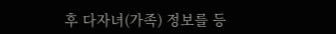후 다자녀(가족) 정보를 등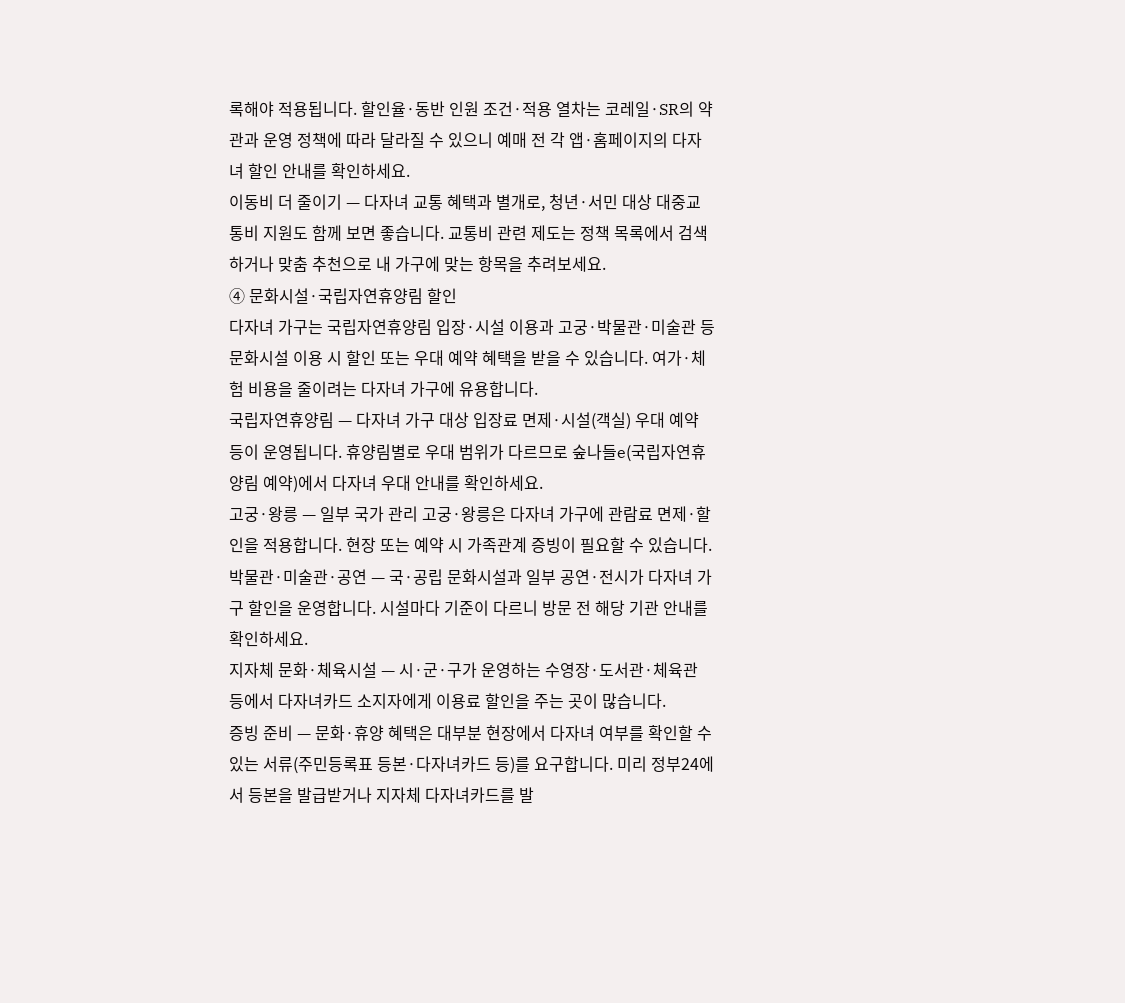록해야 적용됩니다. 할인율·동반 인원 조건·적용 열차는 코레일·SR의 약관과 운영 정책에 따라 달라질 수 있으니 예매 전 각 앱·홈페이지의 다자녀 할인 안내를 확인하세요.
이동비 더 줄이기 — 다자녀 교통 혜택과 별개로, 청년·서민 대상 대중교통비 지원도 함께 보면 좋습니다. 교통비 관련 제도는 정책 목록에서 검색하거나 맞춤 추천으로 내 가구에 맞는 항목을 추려보세요.
④ 문화시설·국립자연휴양림 할인
다자녀 가구는 국립자연휴양림 입장·시설 이용과 고궁·박물관·미술관 등 문화시설 이용 시 할인 또는 우대 예약 혜택을 받을 수 있습니다. 여가·체험 비용을 줄이려는 다자녀 가구에 유용합니다.
국립자연휴양림 — 다자녀 가구 대상 입장료 면제·시설(객실) 우대 예약 등이 운영됩니다. 휴양림별로 우대 범위가 다르므로 숲나들e(국립자연휴양림 예약)에서 다자녀 우대 안내를 확인하세요.
고궁·왕릉 — 일부 국가 관리 고궁·왕릉은 다자녀 가구에 관람료 면제·할인을 적용합니다. 현장 또는 예약 시 가족관계 증빙이 필요할 수 있습니다.
박물관·미술관·공연 — 국·공립 문화시설과 일부 공연·전시가 다자녀 가구 할인을 운영합니다. 시설마다 기준이 다르니 방문 전 해당 기관 안내를 확인하세요.
지자체 문화·체육시설 — 시·군·구가 운영하는 수영장·도서관·체육관 등에서 다자녀카드 소지자에게 이용료 할인을 주는 곳이 많습니다.
증빙 준비 — 문화·휴양 혜택은 대부분 현장에서 다자녀 여부를 확인할 수 있는 서류(주민등록표 등본·다자녀카드 등)를 요구합니다. 미리 정부24에서 등본을 발급받거나 지자체 다자녀카드를 발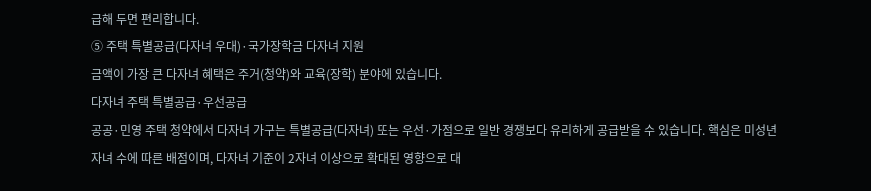급해 두면 편리합니다.
⑤ 주택 특별공급(다자녀 우대)·국가장학금 다자녀 지원
금액이 가장 큰 다자녀 혜택은 주거(청약)와 교육(장학) 분야에 있습니다.
다자녀 주택 특별공급·우선공급
공공·민영 주택 청약에서 다자녀 가구는 특별공급(다자녀) 또는 우선·가점으로 일반 경쟁보다 유리하게 공급받을 수 있습니다. 핵심은 미성년 자녀 수에 따른 배점이며, 다자녀 기준이 2자녀 이상으로 확대된 영향으로 대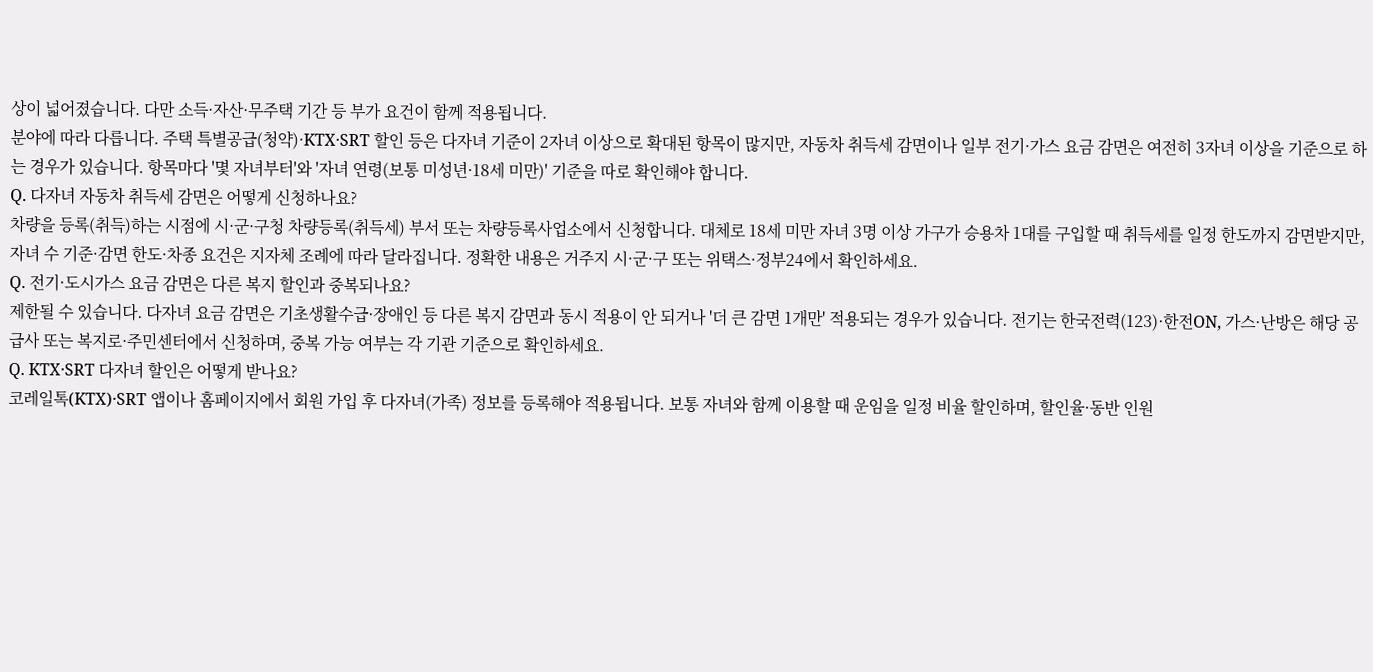상이 넓어졌습니다. 다만 소득·자산·무주택 기간 등 부가 요건이 함께 적용됩니다.
분야에 따라 다릅니다. 주택 특별공급(청약)·KTX·SRT 할인 등은 다자녀 기준이 2자녀 이상으로 확대된 항목이 많지만, 자동차 취득세 감면이나 일부 전기·가스 요금 감면은 여전히 3자녀 이상을 기준으로 하는 경우가 있습니다. 항목마다 '몇 자녀부터'와 '자녀 연령(보통 미성년·18세 미만)' 기준을 따로 확인해야 합니다.
Q. 다자녀 자동차 취득세 감면은 어떻게 신청하나요?
차량을 등록(취득)하는 시점에 시·군·구청 차량등록(취득세) 부서 또는 차량등록사업소에서 신청합니다. 대체로 18세 미만 자녀 3명 이상 가구가 승용차 1대를 구입할 때 취득세를 일정 한도까지 감면받지만, 자녀 수 기준·감면 한도·차종 요건은 지자체 조례에 따라 달라집니다. 정확한 내용은 거주지 시·군·구 또는 위택스·정부24에서 확인하세요.
Q. 전기·도시가스 요금 감면은 다른 복지 할인과 중복되나요?
제한될 수 있습니다. 다자녀 요금 감면은 기초생활수급·장애인 등 다른 복지 감면과 동시 적용이 안 되거나 '더 큰 감면 1개만' 적용되는 경우가 있습니다. 전기는 한국전력(123)·한전ON, 가스·난방은 해당 공급사 또는 복지로·주민센터에서 신청하며, 중복 가능 여부는 각 기관 기준으로 확인하세요.
Q. KTX·SRT 다자녀 할인은 어떻게 받나요?
코레일톡(KTX)·SRT 앱이나 홈페이지에서 회원 가입 후 다자녀(가족) 정보를 등록해야 적용됩니다. 보통 자녀와 함께 이용할 때 운임을 일정 비율 할인하며, 할인율·동반 인원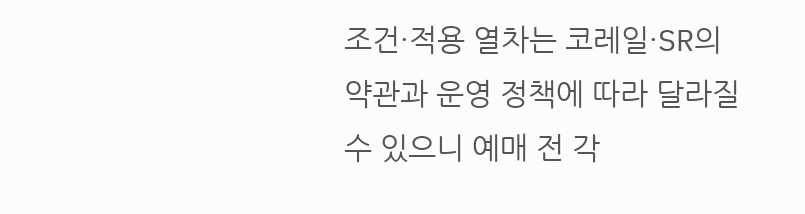조건·적용 열차는 코레일·SR의 약관과 운영 정책에 따라 달라질 수 있으니 예매 전 각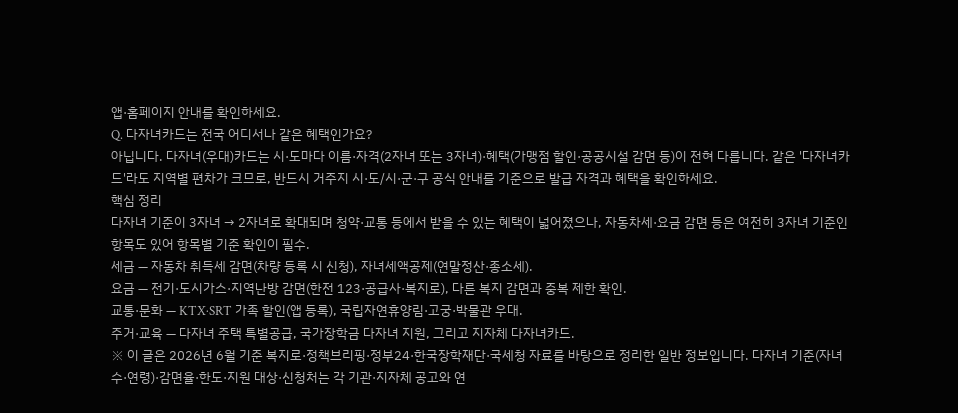앱·홈페이지 안내를 확인하세요.
Q. 다자녀카드는 전국 어디서나 같은 혜택인가요?
아닙니다. 다자녀(우대)카드는 시·도마다 이름·자격(2자녀 또는 3자녀)·혜택(가맹점 할인·공공시설 감면 등)이 전혀 다릅니다. 같은 '다자녀카드'라도 지역별 편차가 크므로, 반드시 거주지 시·도/시·군·구 공식 안내를 기준으로 발급 자격과 혜택을 확인하세요.
핵심 정리
다자녀 기준이 3자녀 → 2자녀로 확대되며 청약·교통 등에서 받을 수 있는 혜택이 넓어졌으나, 자동차세·요금 감면 등은 여전히 3자녀 기준인 항목도 있어 항목별 기준 확인이 필수.
세금 — 자동차 취득세 감면(차량 등록 시 신청), 자녀세액공제(연말정산·종소세).
요금 — 전기·도시가스·지역난방 감면(한전 123·공급사·복지로), 다른 복지 감면과 중복 제한 확인.
교통·문화 — KTX·SRT 가족 할인(앱 등록), 국립자연휴양림·고궁·박물관 우대.
주거·교육 — 다자녀 주택 특별공급, 국가장학금 다자녀 지원, 그리고 지자체 다자녀카드.
※ 이 글은 2026년 6월 기준 복지로·정책브리핑·정부24·한국장학재단·국세청 자료를 바탕으로 정리한 일반 정보입니다. 다자녀 기준(자녀 수·연령)·감면율·한도·지원 대상·신청처는 각 기관·지자체 공고와 연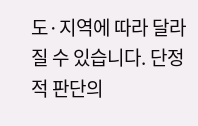도·지역에 따라 달라질 수 있습니다. 단정적 판단의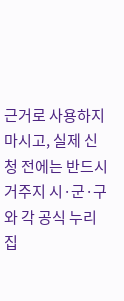근거로 사용하지 마시고, 실제 신청 전에는 반드시 거주지 시·군·구와 각 공식 누리집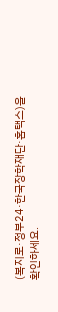(복지로·정부24·한국장학재단·홈택스)을 확인하세요.